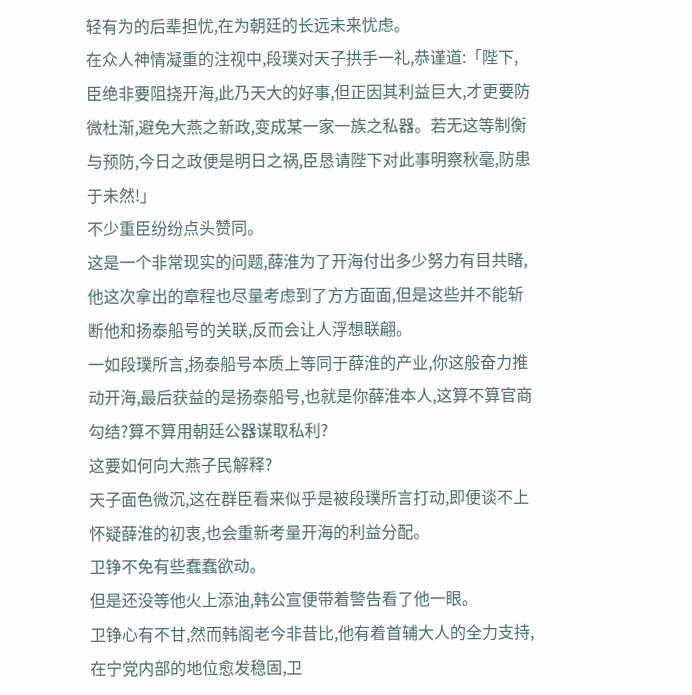轻有为的后辈担忧,在为朝廷的长远未来忧虑。
在众人神情凝重的注视中,段璞对天子拱手一礼,恭谨道:「陛下,臣绝非要阻挠开海,此乃天大的好事,但正因其利益巨大,才更要防微杜渐,避免大燕之新政,变成某一家一族之私器。若无这等制衡与预防,今日之政便是明日之祸,臣恳请陛下对此事明察秋毫,防患于未然!」
不少重臣纷纷点头赞同。
这是一个非常现实的问题,薛淮为了开海付出多少努力有目共睹,他这次拿出的章程也尽量考虑到了方方面面,但是这些并不能斩断他和扬泰船号的关联,反而会让人浮想联翩。
一如段璞所言,扬泰船号本质上等同于薛淮的产业,你这般奋力推动开海,最后获益的是扬泰船号,也就是你薛淮本人,这算不算官商勾结?算不算用朝廷公器谋取私利?
这要如何向大燕子民解释?
天子面色微沉,这在群臣看来似乎是被段璞所言打动,即便谈不上怀疑薛淮的初衷,也会重新考量开海的利益分配。
卫铮不免有些蠢蠢欲动。
但是还没等他火上添油,韩公宣便带着警告看了他一眼。
卫铮心有不甘,然而韩阁老今非昔比,他有着首辅大人的全力支持,在宁党内部的地位愈发稳固,卫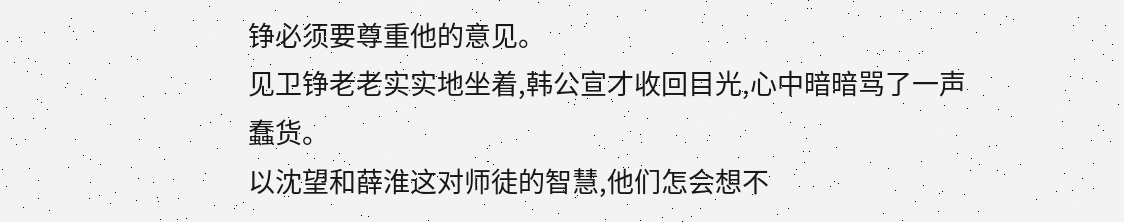铮必须要尊重他的意见。
见卫铮老老实实地坐着,韩公宣才收回目光,心中暗暗骂了一声蠢货。
以沈望和薛淮这对师徒的智慧,他们怎会想不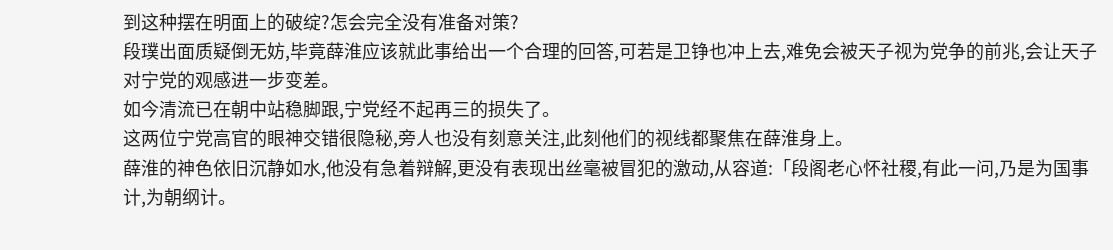到这种摆在明面上的破绽?怎会完全没有准备对策?
段璞出面质疑倒无妨,毕竟薛淮应该就此事给出一个合理的回答,可若是卫铮也冲上去,难免会被天子视为党争的前兆,会让天子对宁党的观感进一步变差。
如今清流已在朝中站稳脚跟,宁党经不起再三的损失了。
这两位宁党高官的眼神交错很隐秘,旁人也没有刻意关注,此刻他们的视线都聚焦在薛淮身上。
薛淮的神色依旧沉静如水,他没有急着辩解,更没有表现出丝毫被冒犯的激动,从容道:「段阁老心怀社稷,有此一问,乃是为国事计,为朝纲计。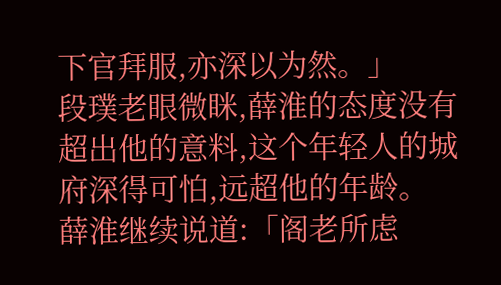下官拜服,亦深以为然。」
段璞老眼微眯,薛淮的态度没有超出他的意料,这个年轻人的城府深得可怕,远超他的年龄。
薛淮继续说道:「阁老所虑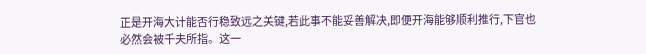正是开海大计能否行稳致远之关键,若此事不能妥善解决,即便开海能够顺利推行,下官也必然会被千夫所指。这一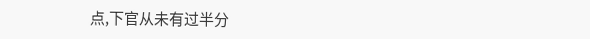点,下官从未有过半分